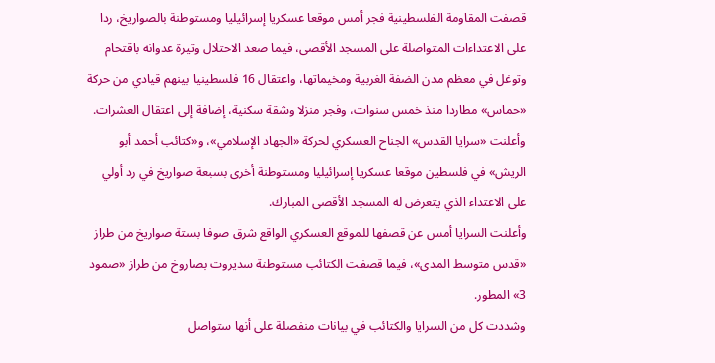قصفت المقاومة الفلسطينية فجر أمس موقعا عسكريا إسرائيليا ومستوطنة بالصواريخ، ردا على الاعتداءات المتواصلة على المسجد الأقصى، فيما صعد الاحتلال وتيرة عدوانه باقتحام وتوغل في معظم مدن الضفة الغربية ومخيماتها، واعتقال 16 فلسطينيا بينهم قيادي من حركة «حماس» مطاردا منذ خمس سنوات، وفجر منزلا وشقة سكنية، إضافة إلى اعتقال العشرات.
وأعلنت «سرايا القدس» الجناح العسكري لحركة «الجهاد الإسلامي»، و«كتائب أحمد أبو الريش» في فلسطين موقعا عسكريا إسرائيليا ومستوطنة أخرى بسبعة صواريخ في رد أولي على الاعتداء الذي يتعرض له المسجد الأقصى المبارك.
وأعلنت السرايا أمس عن قصفها للموقع العسكري الواقع شرق صوفا بستة صواريخ من طراز «قدس متوسط المدى»، فيما قصفت الكتائب مستوطنة سديروت بصاروخ من طراز «صمود 3» المطور.
وشددت كل من السرايا والكتائب في بيانات منفصلة على أنها ستواصل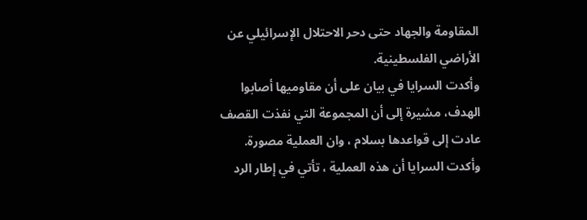المقاومة والجهاد حتى دحر الاحتلال الإسرائيلي عن الأراضي الفلسطينية.
وأكدت السرايا في بيان على أن مقاوميها أصابوا الهدف، مشيرة إلى أن المجموعة التي نفذت القصف عادت إلى قواعدها بسلام ، وان العملية مصورة.
وأكدت السرايا أن هذه العملية ، تأتي في إطار الرد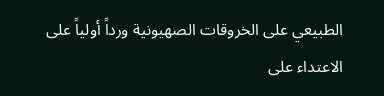الطبيعي على الخروقات الصهيونية ورداً أولياً على الاعتداء على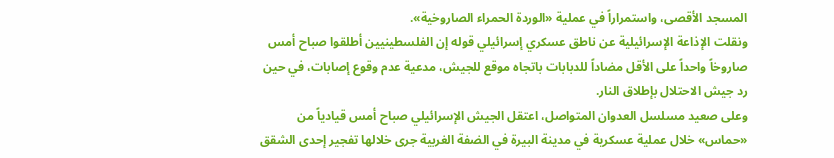المسجد الأقصى، واستمراراً في عملية «الوردة الحمراء الصاروخية».
ونقلت الإذاعة الإسرائيلية عن ناطق عسكري إسرائيلي قوله إن الفلسطينيين أطلقوا صباح أمس صاروخاً واحداً على الأقل مضاداً للدبابات باتجاه موقع للجيش، مدعية عدم وقوع إصابات، في حين رد جيش الاحتلال بإطلاق النار.
وعلى صعيد مسلسل العدوان المتواصل، اعتقل الجيش الإسرائيلي صباح أمس قيادياً من «حماس» خلال عملية عسكرية في مدينة البيرة في الضفة الغربية جرى خلالها تفجير إحدى الشقق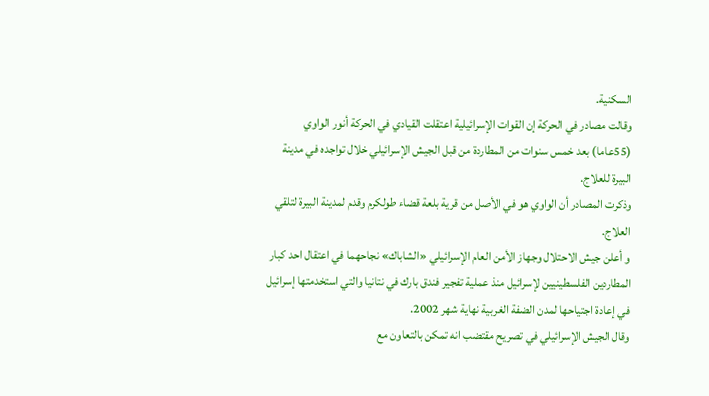السكنية.
وقالت مصادر في الحركة إن القوات الإسرائيلية اعتقلت القيادي في الحركة أنور الواوي (55عاما) بعد خمس سنوات من المطاردة من قبل الجيش الإسرائيلي خلال تواجده في مدينة البيرة للعلاج.
وذكرت المصادر أن الواوي هو في الأصل من قرية بلعة قضاء طولكرم وقدم لمدينة البيرة لتلقي العلاج.
و أعلن جيش الاحتلال وجهاز الأمن العام الإسرائيلي «الشاباك» نجاحهما في اعتقال احد كبار المطاردين الفلسطينيين لإسرائيل منذ عملية تفجير فندق بارك في نتانيا والتي استخدمتها إسرائيل في إعادة اجتياحها لمدن الضفة الغربية نهاية شهر 2002.
وقال الجيش الإسرائيلي في تصريح مقتضب انه تمكن بالتعاون مع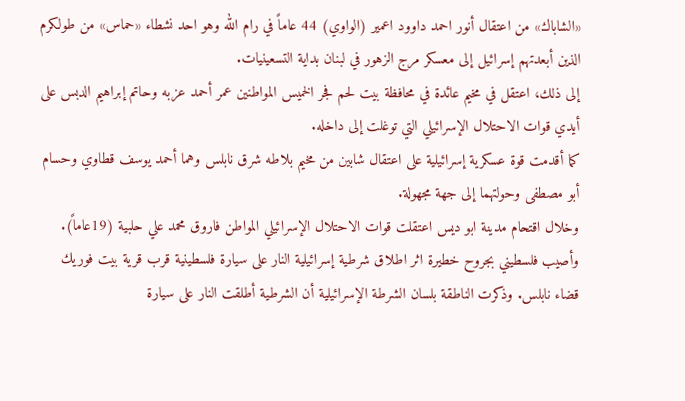«الشاباك» من اعتقال أنور احمد داوود اعمير (الواوي) 44 عاماً في رام الله وهو احد نشطاء «حماس» من طولكرم الذين أبعدتهم إسرائيل إلى معسكر مرج الزهور في لبنان بداية التسعينيات.
إلى ذلك، اعتقل في مخيم عائدة في محافظة بيت لحم فجر الخميس المواطنين عمر أحمد عزبه وحاتم إبراهيم الدبس على أيدي قوات الاحتلال الإسرائيلي التي توغلت إلى داخله.
كما أقدمت قوة عسكرية إسرائيلية على اعتقال شابين من مخيم بلاطه شرق نابلس وهما أحمد يوسف قطاوي وحسام أبو مصطفى وحولتهما إلى جهة مجهولة.
وخلال اقتحام مدينة ابو ديس اعتقلت قوات الاحتلال الإسرائيلي المواطن فاروق محمد علي حلبية (19عاماً).
وأصيب فلسطيني بجروح خطيرة اثر اطلاق شرطية إسرائيلية النار على سيارة فلسطينية قرب قرية بيت فوريك قضاء نابلس. وذكرت الناطقة بلسان الشرطة الإسرائيلية أن الشرطية أطلقت النار على سيارة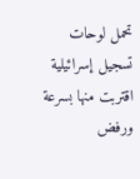تحمل لوحات تسجيل إسرائيلية اقتربت منها بسرعة ورفض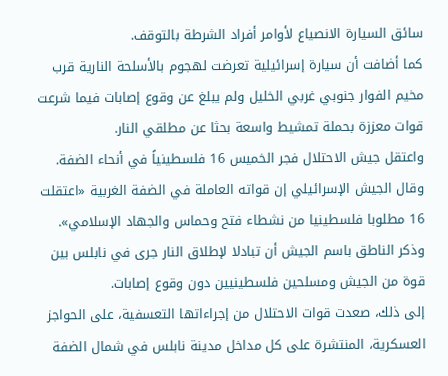سائق السيارة الانصياع لأوامر أفراد الشرطة بالتوقف.
كما أضافت أن سيارة إسرائيلية تعرضت لهجوم بالأسلحة النارية قرب مخيم الفوار جنوبي غربي الخليل ولم يبلغ عن وقوع إصابات فيما شرعت قوات معززة بحملة تمشيط واسعة بحثا عن مطلقي النار.
واعتقل جيش الاحتلال فجر الخميس 16 فلسطينياً في أنحاء الضفة. وقال الجيش الإسرائيلي إن قواته العاملة في الضفة الغربية «اعتقلت 16 مطلوبا فلسطينيا من نشطاء فتح وحماس والجهاد الإسلامي».
وذكر الناطق باسم الجيش أن تبادلا لإطلاق النار جرى في نابلس بين قوة من الجيش ومسلحين فلسطينيين دون وقوع إصابات.
إلى ذلك، صعدت قوات الاحتلال من إجراءاتها التعسفية، على الحواجز العسكرية، المنتشرة على كل مداخل مدينة نابلس في شمال الضفة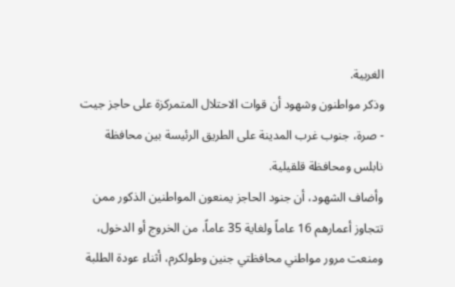الغربية.
وذكر مواطنون وشهود أن قوات الاحتلال المتمركزة على حاجز جيت - صرة، جنوب غرب المدينة على الطريق الرئيسة بين محافظة نابلس ومحافظة قلقيلية.
وأضاف الشهود، أن جنود الحاجز يمنعون المواطنين الذكور ممن تتجاوز أعمارهم 16 عاماً ولغاية 35 عاماً، من الخروج أو الدخول، ومنعت مرور مواطني محافظتي جنين وطولكرم، أثناء عودة الطلبة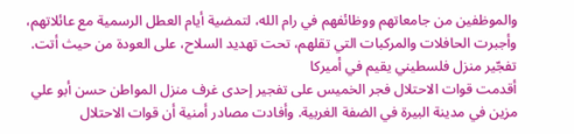والموظفين من جامعاتهم ووظائفهم في رام الله، لتمضية أيام العطل الرسمية مع عائلاتهم، وأجبرت الحافلات والمركبات التي تقلهم، تحت تهديد السلاح، على العودة من حيث أتت.
تفجّير منزل فلسطيني يقيم في أميركا
أقدمت قوات الاحتلال فجر الخميس على تفجير إحدى غرف منزل المواطن حسن أبو علي مزين في مدينة البيرة في الضفة الغربية. وأفادت مصادر أمنية أن قوات الاحتلال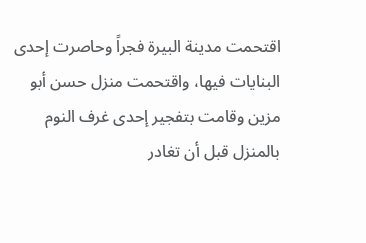اقتحمت مدينة البيرة فجراً وحاصرت إحدى البنايات فيها، واقتحمت منزل حسن أبو مزين وقامت بتفجير إحدى غرف النوم بالمنزل قبل أن تغادر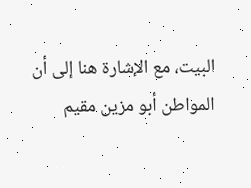البيت، مع الإشارة هنا إلى أن المواطن أبو مزين مقيم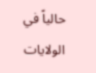حالياً في الولايات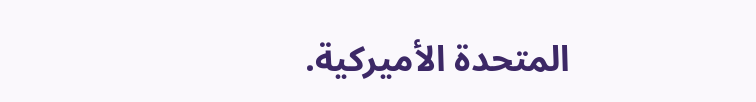المتحدة الأميركية.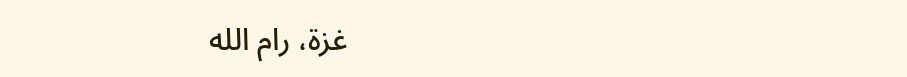غزة، رام الله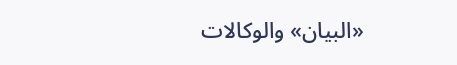«البيان» والوكالات